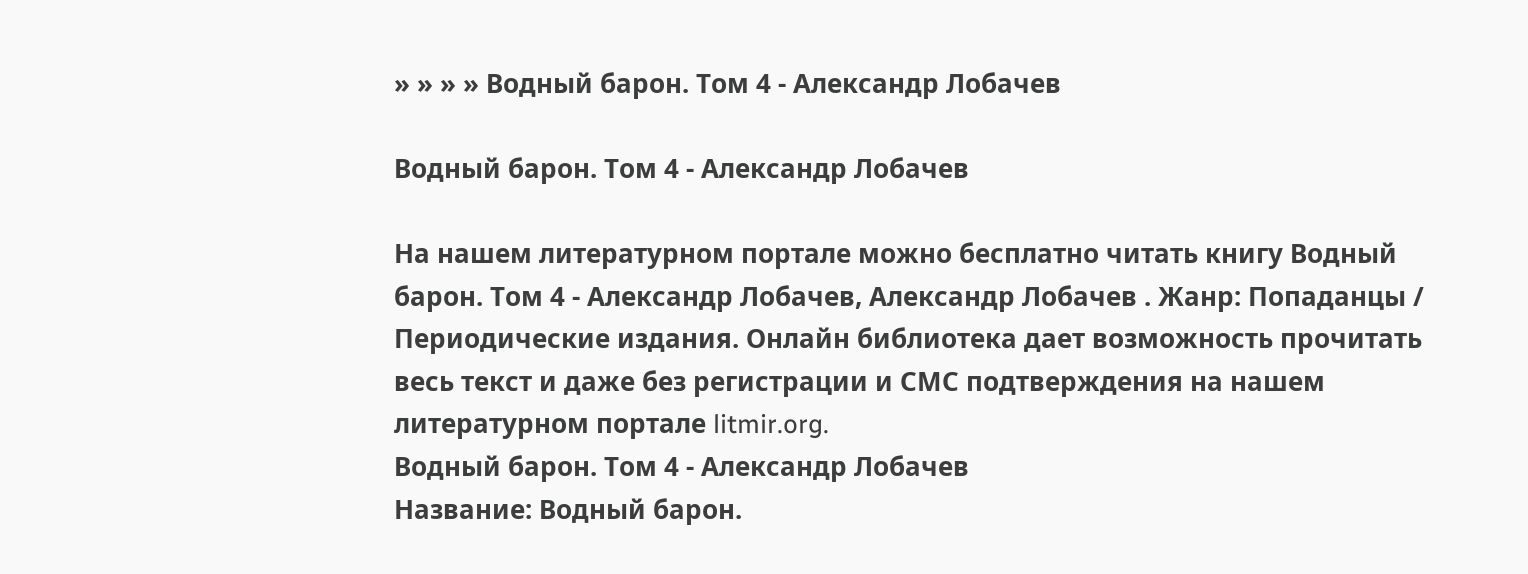» » » » Водный барон. Том 4 - Александр Лобачев

Водный барон. Том 4 - Александр Лобачев

На нашем литературном портале можно бесплатно читать книгу Водный барон. Том 4 - Александр Лобачев, Александр Лобачев . Жанр: Попаданцы / Периодические издания. Онлайн библиотека дает возможность прочитать весь текст и даже без регистрации и СМС подтверждения на нашем литературном портале litmir.org.
Водный барон. Том 4 - Александр Лобачев
Название: Водный барон.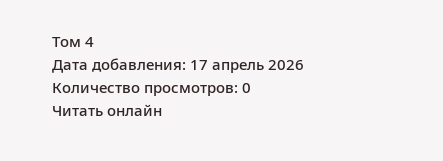Том 4
Дата добавления: 17 апрель 2026
Количество просмотров: 0
Читать онлайн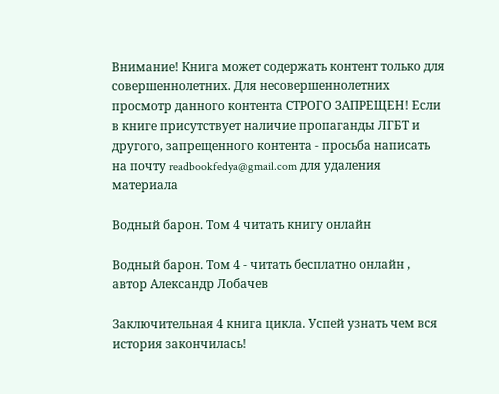Внимание! Книга может содержать контент только для совершеннолетних. Для несовершеннолетних просмотр данного контента СТРОГО ЗАПРЕЩЕН! Если в книге присутствует наличие пропаганды ЛГБТ и другого, запрещенного контента - просьба написать на почту readbookfedya@gmail.com для удаления материала

Водный барон. Том 4 читать книгу онлайн

Водный барон. Том 4 - читать бесплатно онлайн , автор Александр Лобачев

Заключительная 4 книга цикла. Успей узнать чем вся история закончилась!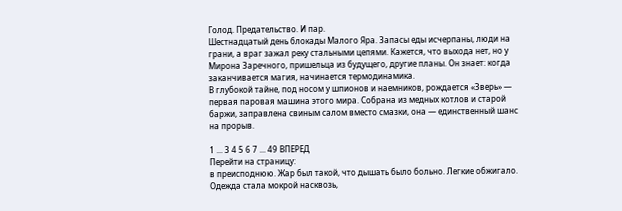Голод. Предательство. И пар.
Шестнадцатый день блокады Малого Яра. Запасы еды исчерпаны, люди на грани, а враг зажал реку стальными цепями. Кажется, что выхода нет, но у Мирона Заречного, пришельца из будущего, другие планы. Он знает: когда заканчивается магия, начинается термодинамика.
В глубокой тайне, под носом у шпионов и наемников, рождается «Зверь» — первая паровая машина этого мира. Собрана из медных котлов и старой баржи, заправлена свиным салом вместо смазки, она — единственный шанс на прорыв.

1 ... 3 4 5 6 7 ... 49 ВПЕРЕД
Перейти на страницу:
в преисподнюю. Жар был такой, что дышать было больно. Легкие обжигало. Одежда стала мокрой насквозь,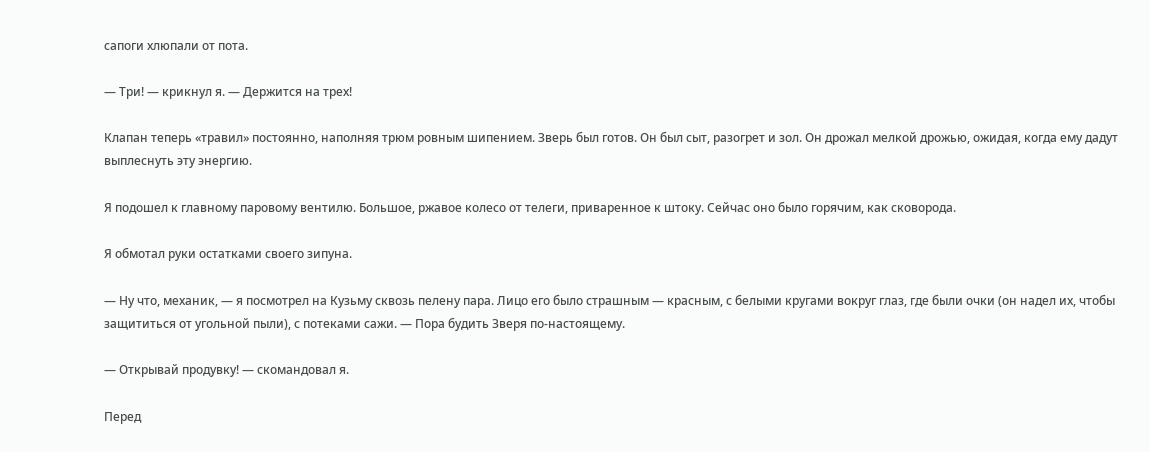сапоги хлюпали от пота.

— Три! — крикнул я. — Держится на трех!

Клапан теперь «травил» постоянно, наполняя трюм ровным шипением. Зверь был готов. Он был сыт, разогрет и зол. Он дрожал мелкой дрожью, ожидая, когда ему дадут выплеснуть эту энергию.

Я подошел к главному паровому вентилю. Большое, ржавое колесо от телеги, приваренное к штоку. Сейчас оно было горячим, как сковорода.

Я обмотал руки остатками своего зипуна.

— Ну что, механик, — я посмотрел на Кузьму сквозь пелену пара. Лицо его было страшным — красным, с белыми кругами вокруг глаз, где были очки (он надел их, чтобы защититься от угольной пыли), с потеками сажи. — Пора будить Зверя по-настоящему.

— Открывай продувку! — скомандовал я.

Перед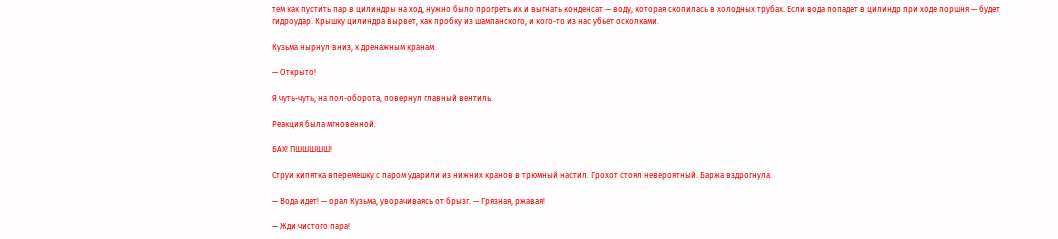тем как пустить пар в цилиндры на ход, нужно было прогреть их и выгнать конденсат — воду, которая скопилась в холодных трубах. Если вода попадет в цилиндр при ходе поршня — будет гидроудар. Крышку цилиндра вырвет, как пробку из шампанского, и кого-то из нас убьет осколками.

Кузьма нырнул вниз, к дренажным кранам.

— Открыто!

Я чуть-чуть, на пол-оборота, повернул главный вентиль.

Реакция была мгновенной.

БАХ! ПШШШШШ!

Струи кипятка вперемешку с паром ударили из нижних кранов в трюмный настил. Грохот стоял невероятный. Баржа вздрогнула.

— Вода идет! — орал Кузьма, уворачиваясь от брызг. — Грязная, ржавая!

— Жди чистого пара!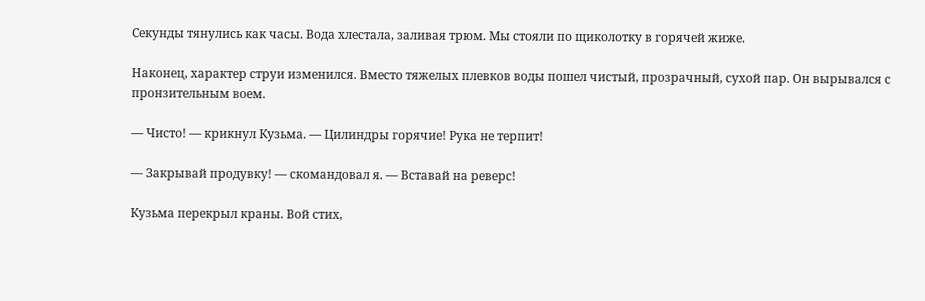Секунды тянулись как часы. Вода хлестала, заливая трюм. Мы стояли по щиколотку в горячей жиже.

Наконец, характер струи изменился. Вместо тяжелых плевков воды пошел чистый, прозрачный, сухой пар. Он вырывался с пронзительным воем.

— Чисто! — крикнул Кузьма. — Цилиндры горячие! Рука не терпит!

— Закрывай продувку! — скомандовал я. — Вставай на реверс!

Кузьма перекрыл краны. Вой стих,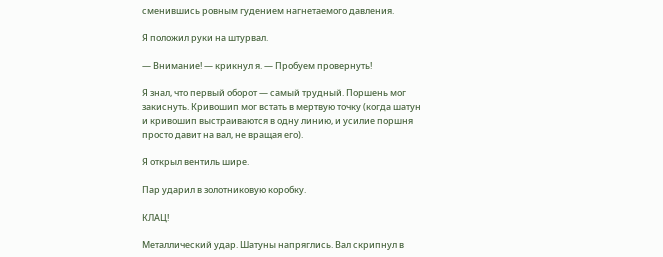сменившись ровным гудением нагнетаемого давления.

Я положил руки на штурвал.

— Внимание! — крикнул я. — Пробуем провернуть!

Я знал, что первый оборот — самый трудный. Поршень мог закиснуть. Кривошип мог встать в мертвую точку (когда шатун и кривошип выстраиваются в одну линию, и усилие поршня просто давит на вал, не вращая его).

Я открыл вентиль шире.

Пар ударил в золотниковую коробку.

КЛАЦ!

Металлический удар. Шатуны напряглись. Вал скрипнул в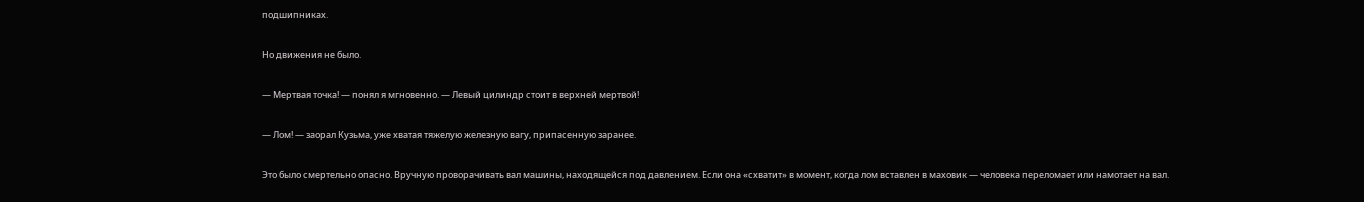подшипниках.

Но движения не было.

— Мертвая точка! — понял я мгновенно. — Левый цилиндр стоит в верхней мертвой!

— Лом! — заорал Кузьма, уже хватая тяжелую железную вагу, припасенную заранее.

Это было смертельно опасно. Вручную проворачивать вал машины, находящейся под давлением. Если она «схватит» в момент, когда лом вставлен в маховик — человека переломает или намотает на вал.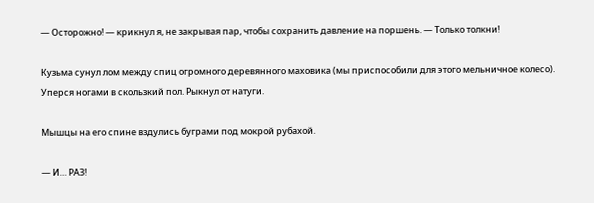— Осторожно! — крикнул я, не закрывая пар, чтобы сохранить давление на поршень. — Только толкни!

Кузьма сунул лом между спиц огромного деревянного маховика (мы приспособили для этого мельничное колесо). Уперся ногами в скользкий пол. Рыкнул от натуги.

Мышцы на его спине вздулись буграми под мокрой рубахой.

— И… РАЗ!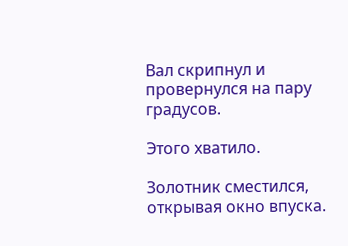Вал скрипнул и провернулся на пару градусов.

Этого хватило.

Золотник сместился, открывая окно впуска.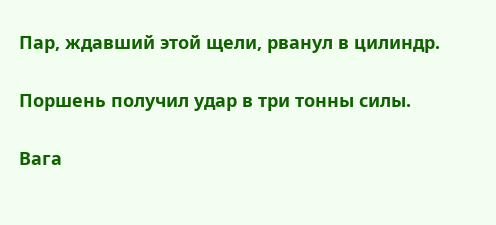Пар, ждавший этой щели, рванул в цилиндр.

Поршень получил удар в три тонны силы.

Вага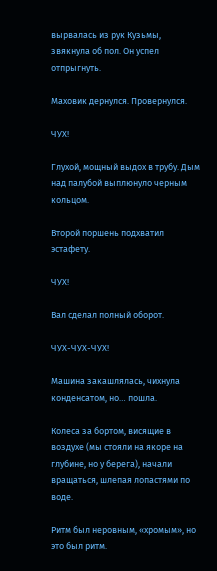вырвалась из рук Кузьмы, звякнула об пол. Он успел отпрыгнуть.

Маховик дернулся. Провернулся.

ЧУХ!

Глухой, мощный выдох в трубу. Дым над палубой выплюнуло черным кольцом.

Второй поршень подхватил эстафету.

ЧУХ!

Вал сделал полный оборот.

ЧУХ-ЧУХ-ЧУХ!

Машина закашлялась, чихнула конденсатом, но… пошла.

Колеса за бортом, висящие в воздухе (мы стояли на якоре на глубине, но у берега), начали вращаться, шлепая лопастями по воде.

Ритм был неровным, «хромым», но это был ритм.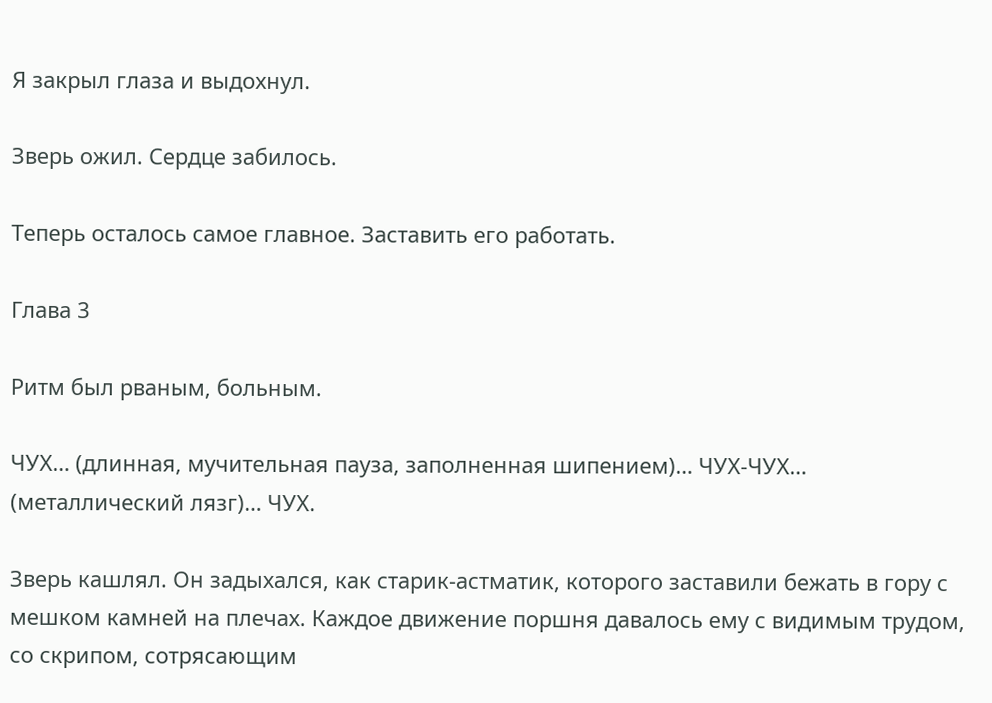Я закрыл глаза и выдохнул.

Зверь ожил. Сердце забилось.

Теперь осталось самое главное. Заставить его работать.

Глава 3

Ритм был рваным, больным.

ЧУХ… (длинная, мучительная пауза, заполненная шипением)… ЧУХ-ЧУХ… (металлический лязг)… ЧУХ.

Зверь кашлял. Он задыхался, как старик-астматик, которого заставили бежать в гору с мешком камней на плечах. Каждое движение поршня давалось ему с видимым трудом, со скрипом, сотрясающим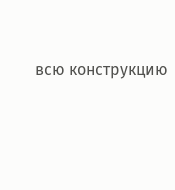всю конструкцию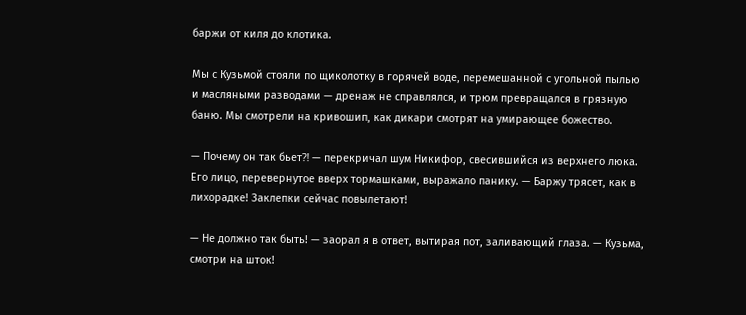баржи от киля до клотика.

Мы с Кузьмой стояли по щиколотку в горячей воде, перемешанной с угольной пылью и масляными разводами — дренаж не справлялся, и трюм превращался в грязную баню. Мы смотрели на кривошип, как дикари смотрят на умирающее божество.

— Почему он так бьет⁈ — перекричал шум Никифор, свесившийся из верхнего люка. Его лицо, перевернутое вверх тормашками, выражало панику. — Баржу трясет, как в лихорадке! Заклепки сейчас повылетают!

— Не должно так быть! — заорал я в ответ, вытирая пот, заливающий глаза. — Кузьма, смотри на шток!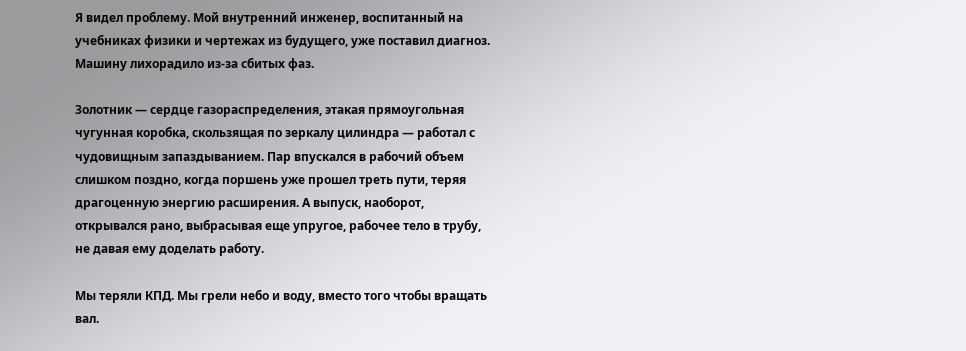Я видел проблему. Мой внутренний инженер, воспитанный на учебниках физики и чертежах из будущего, уже поставил диагноз. Машину лихорадило из-за сбитых фаз.

Золотник — сердце газораспределения, этакая прямоугольная чугунная коробка, скользящая по зеркалу цилиндра — работал с чудовищным запаздыванием. Пар впускался в рабочий объем слишком поздно, когда поршень уже прошел треть пути, теряя драгоценную энергию расширения. А выпуск, наоборот, открывался рано, выбрасывая еще упругое, рабочее тело в трубу, не давая ему доделать работу.

Мы теряли КПД. Мы грели небо и воду, вместо того чтобы вращать вал.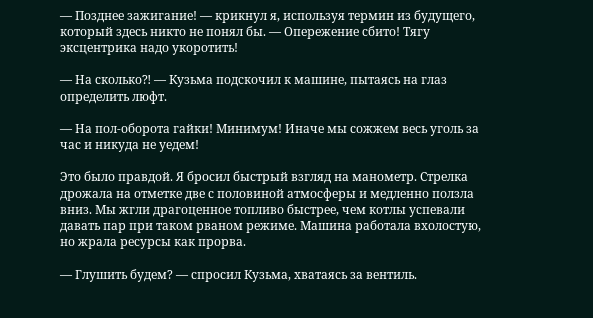— Позднее зажигание! — крикнул я, используя термин из будущего, который здесь никто не понял бы. — Опережение сбито! Тягу эксцентрика надо укоротить!

— На сколько⁈ — Кузьма подскочил к машине, пытаясь на глаз определить люфт.

— На пол-оборота гайки! Минимум! Иначе мы сожжем весь уголь за час и никуда не уедем!

Это было правдой. Я бросил быстрый взгляд на манометр. Стрелка дрожала на отметке две с половиной атмосферы и медленно ползла вниз. Мы жгли драгоценное топливо быстрее, чем котлы успевали давать пар при таком рваном режиме. Машина работала вхолостую, но жрала ресурсы как прорва.

— Глушить будем? — спросил Кузьма, хватаясь за вентиль.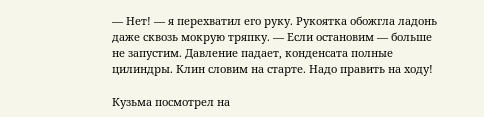— Нет! — я перехватил его руку. Рукоятка обожгла ладонь даже сквозь мокрую тряпку. — Если остановим — больше не запустим. Давление падает, конденсата полные цилиндры. Клин словим на старте. Надо править на ходу!

Кузьма посмотрел на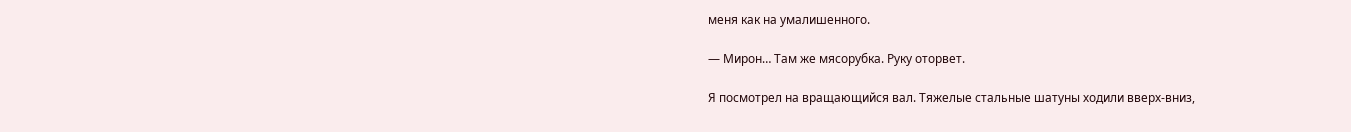меня как на умалишенного.

— Мирон… Там же мясорубка. Руку оторвет.

Я посмотрел на вращающийся вал. Тяжелые стальные шатуны ходили вверх-вниз,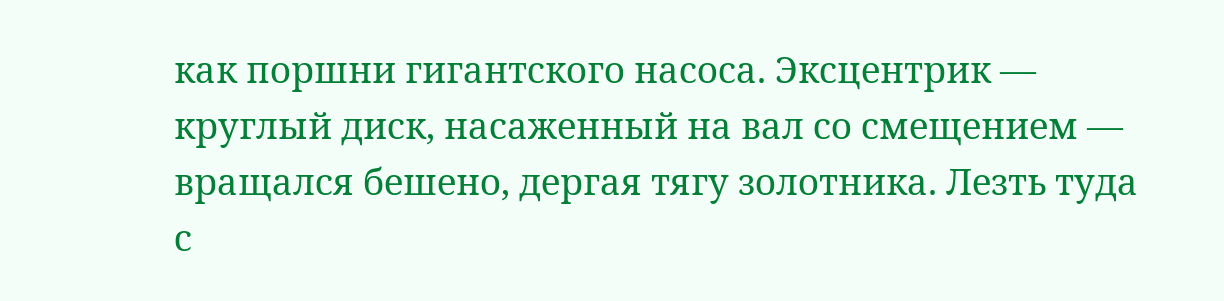как поршни гигантского насоса. Эксцентрик — круглый диск, насаженный на вал со смещением — вращался бешено, дергая тягу золотника. Лезть туда с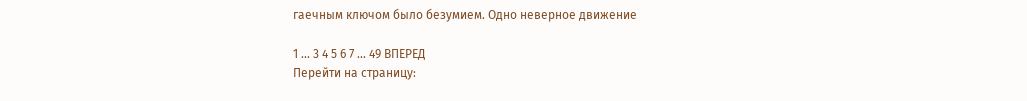гаечным ключом было безумием. Одно неверное движение

1 ... 3 4 5 6 7 ... 49 ВПЕРЕД
Перейти на страницу: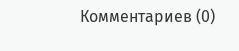Комментариев (0)